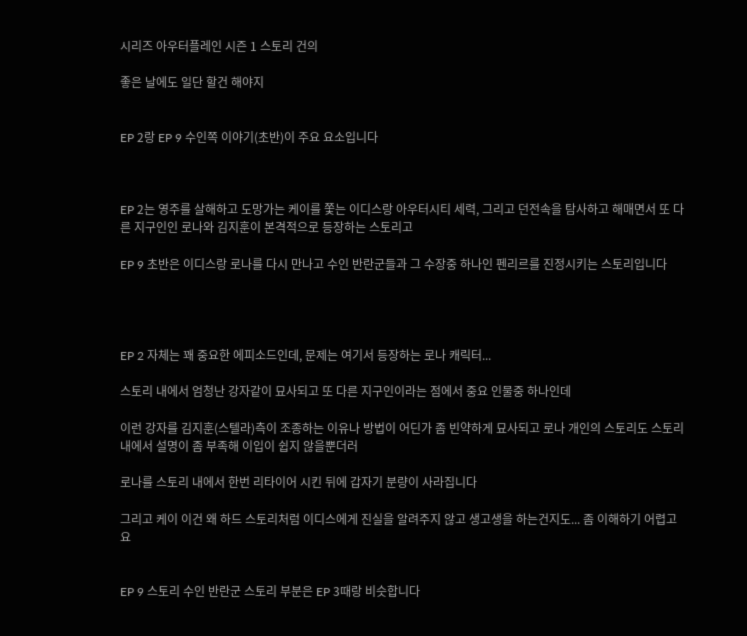시리즈 아우터플레인 시즌 1 스토리 건의

좋은 날에도 일단 할건 해야지


EP 2랑 EP 9 수인쪽 이야기(초반)이 주요 요소입니다



EP 2는 영주를 살해하고 도망가는 케이를 쫓는 이디스랑 아우터시티 세력, 그리고 던전속을 탐사하고 해매면서 또 다른 지구인인 로나와 김지훈이 본격적으로 등장하는 스토리고

EP 9 초반은 이디스랑 로나를 다시 만나고 수인 반란군들과 그 수장중 하나인 펜리르를 진정시키는 스토리입니다




EP 2 자체는 꽤 중요한 에피소드인데, 문제는 여기서 등장하는 로나 캐릭터...

스토리 내에서 엄청난 강자같이 묘사되고 또 다른 지구인이라는 점에서 중요 인물중 하나인데

이런 강자를 김지훈(스텔라)측이 조종하는 이유나 방법이 어딘가 좀 빈약하게 묘사되고 로나 개인의 스토리도 스토리 내에서 설명이 좀 부족해 이입이 쉽지 않을뿐더러

로나를 스토리 내에서 한번 리타이어 시킨 뒤에 갑자기 분량이 사라집니다

그리고 케이 이건 왜 하드 스토리처럼 이디스에게 진실을 알려주지 않고 생고생을 하는건지도... 좀 이해하기 어렵고요


EP 9 스토리 수인 반란군 스토리 부분은 EP 3때랑 비슷합니다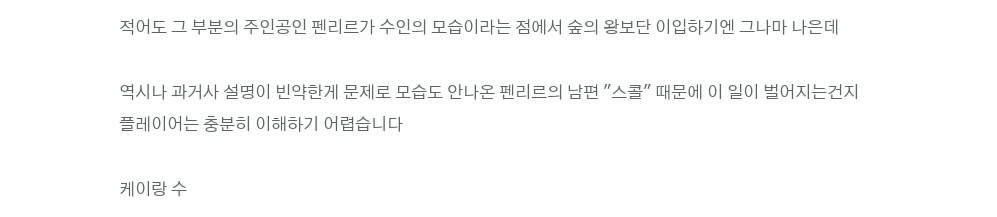적어도 그 부분의 주인공인 펜리르가 수인의 모습이라는 점에서 숲의 왕보단 이입하기엔 그나마 나은데

역시나 과거사 설명이 빈약한게 문제로 모습도 안나온 펜리르의 남편 "스콜" 때문에 이 일이 벌어지는건지 플레이어는 충분히 이해하기 어렵습니다

케이랑 수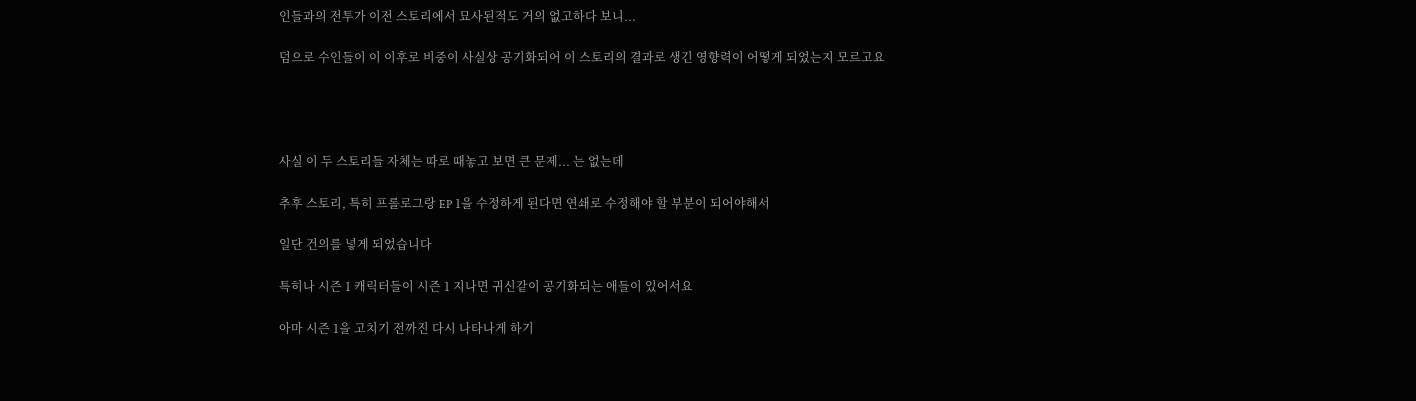인들과의 전투가 이전 스토리에서 묘사된적도 거의 없고하다 보니...

덤으로 수인들이 이 이후로 비중이 사실상 공기화되어 이 스토리의 결과로 생긴 영향력이 어떻게 되었는지 모르고요




사실 이 두 스토리들 자체는 따로 때놓고 보면 큰 문제... 는 없는데

추후 스토리, 특히 프롤로그랑 EP 1을 수정하게 된다면 연쇄로 수정해야 할 부분이 되어야해서

일단 건의를 넣게 되었습니다

특히나 시즌 1 캐릭터들이 시즌 1 지나면 귀신같이 공기화되는 애들이 있어서요

아마 시즌 1을 고치기 전까진 다시 나타나게 하기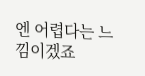엔 어렵다는 느낌이겠죠